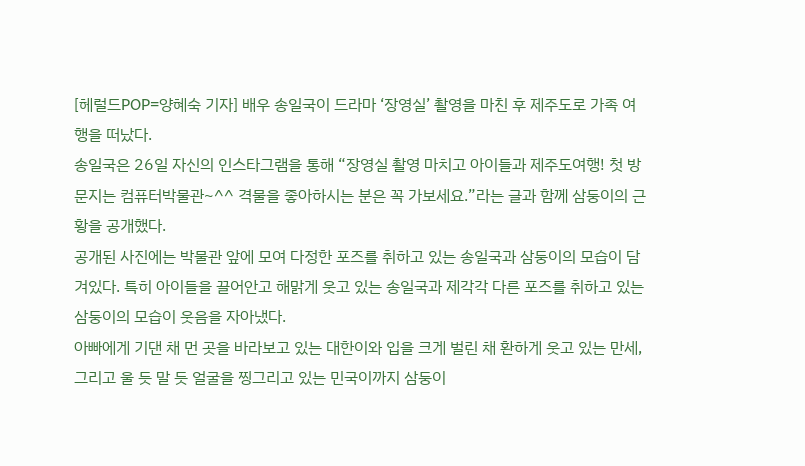[헤럴드POP=양혜숙 기자] 배우 송일국이 드라마 ‘장영실’ 촬영을 마친 후 제주도로 가족 여행을 떠났다.
송일국은 26일 자신의 인스타그램을 통해 “장영실 촬영 마치고 아이들과 제주도여행! 첫 방문지는 컴퓨터박물관~^^ 격물을 좋아하시는 분은 꼭 가보세요.”라는 글과 함께 삼둥이의 근황을 공개했다.
공개된 사진에는 박물관 앞에 모여 다정한 포즈를 취하고 있는 송일국과 삼둥이의 모습이 담겨있다. 특히 아이들을 끌어안고 해맑게 웃고 있는 송일국과 제각각 다른 포즈를 취하고 있는 삼둥이의 모습이 웃음을 자아냈다.
아빠에게 기댄 채 먼 곳을 바라보고 있는 대한이와 입을 크게 벌린 채 환하게 웃고 있는 만세, 그리고 울 듯 말 듯 얼굴을 찡그리고 있는 민국이까지 삼둥이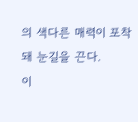의 색다른 매력이 포착돼 눈길을 끈다.
이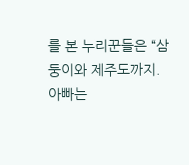를 본 누리꾼들은 “삼둥이와 제주도까지. 아빠는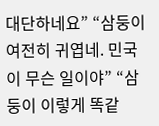대단하네요” “삼둥이 여전히 귀엽네. 민국이 무슨 일이야” “삼둥이 이렇게 똑같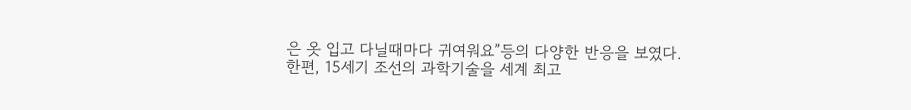은 옷 입고 다닐때마다 귀여워요”등의 다양한 반응을 보였다.
한편, 15세기 조선의 과학기술을 세계 최고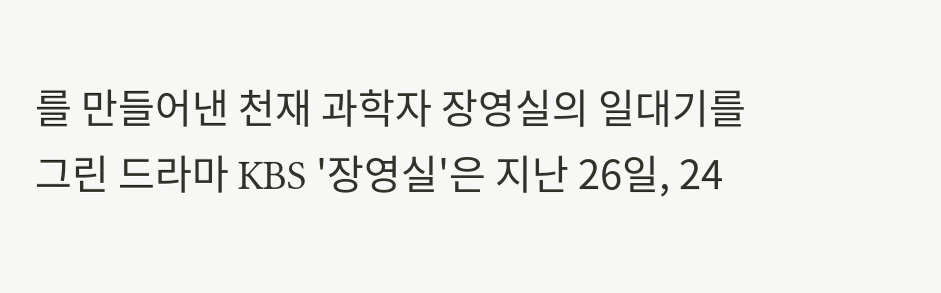를 만들어낸 천재 과학자 장영실의 일대기를 그린 드라마 KBS '장영실'은 지난 26일, 24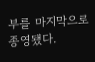부를 마지막으로 종영됐다.